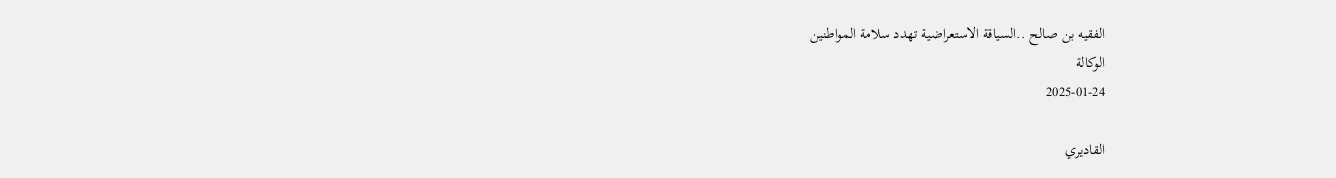الفقيه بن صالح ..السياقة الاستعراضية تهدد سلامة المواطنين
الوكالة
2025-01-24

القاديري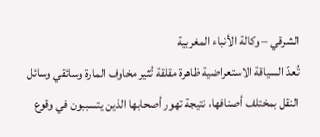الشرقي – وكالة الأنباء المغربية
تُعدّ السياقة الاستعراضية ظاهرة مقلقة تُثير مخاوف المارة وسائقي وسائل النقل بمختلف أصنافها، نتيجة تهور أصحابها الذين يتسببون في وقوع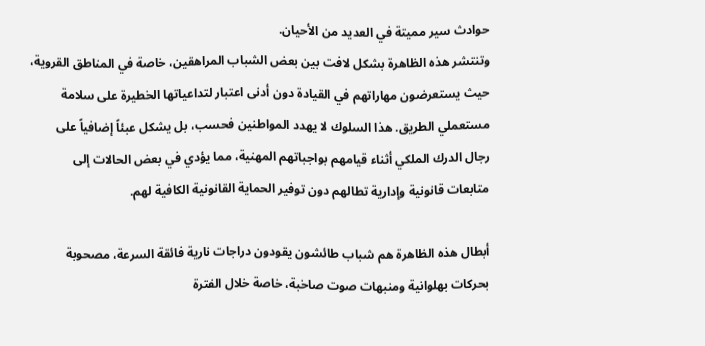حوادث سير مميتة في العديد من الأحيان.
وتنتشر هذه الظاهرة بشكل لافت بين بعض الشباب المراهقين، خاصة في المناطق القروية، حيث يستعرضون مهاراتهم في القيادة دون أدنى اعتبار لتداعياتها الخطيرة على سلامة مستعملي الطريق. هذا السلوك لا يهدد المواطنين فحسب، بل يشكل عبئاً إضافياً على رجال الدرك الملكي أثناء قيامهم بواجباتهم المهنية، مما يؤدي في بعض الحالات إلى متابعات قانونية وإدارية تطالهم دون توفير الحماية القانونية الكافية لهم.

أبطال هذه الظاهرة هم شباب طائشون يقودون دراجات نارية فائقة السرعة، مصحوبة بحركات بهلوانية ومنبهات صوت صاخبة، خاصة خلال الفترة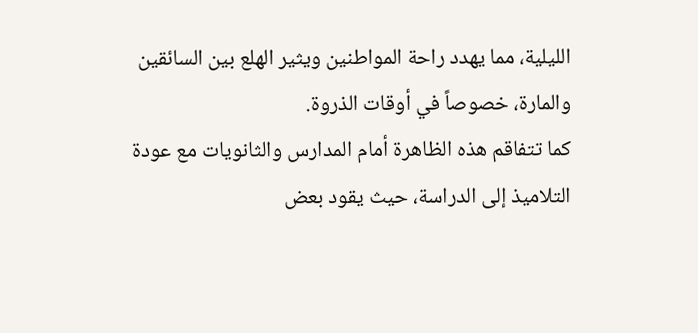الليلية، مما يهدد راحة المواطنين ويثير الهلع بين السائقين والمارة، خصوصاً في أوقات الذروة.
كما تتفاقم هذه الظاهرة أمام المدارس والثانويات مع عودة التلاميذ إلى الدراسة، حيث يقود بعض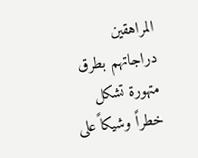المراهقين دراجاتهم بطرق متهورة تشكل خطراً وشيكاً على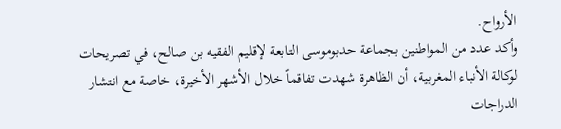الأرواح.
وأكد عدد من المواطنين بجماعة حدبوموسى التابعة لإقليم الفقيه بن صالح، في تصريحات لوكالة الأنباء المغربية، أن الظاهرة شهدت تفاقماً خلال الأشهر الأخيرة، خاصة مع انتشار الدراجات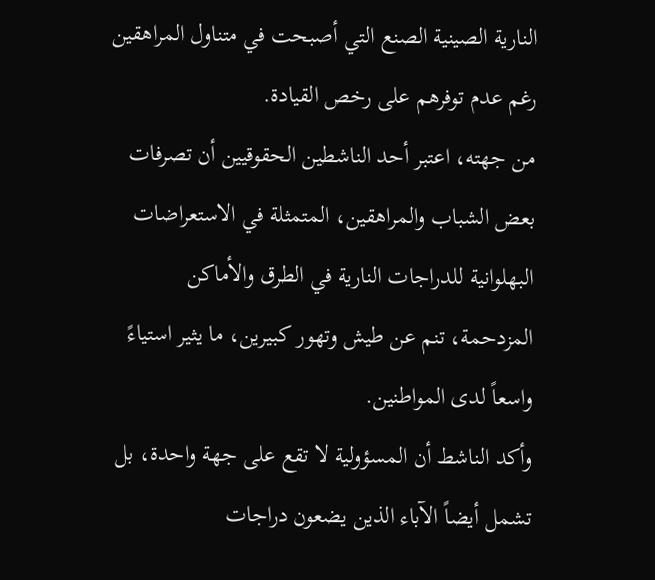النارية الصينية الصنع التي أصبحت في متناول المراهقين رغم عدم توفرهم على رخص القيادة.
من جهته، اعتبر أحد الناشطين الحقوقيين أن تصرفات بعض الشباب والمراهقين، المتمثلة في الاستعراضات البهلوانية للدراجات النارية في الطرق والأماكن المزدحمة، تنم عن طيش وتهور كبيرين، ما يثير استياءً واسعاً لدى المواطنين.
وأكد الناشط أن المسؤولية لا تقع على جهة واحدة، بل تشمل أيضاً الآباء الذين يضعون دراجات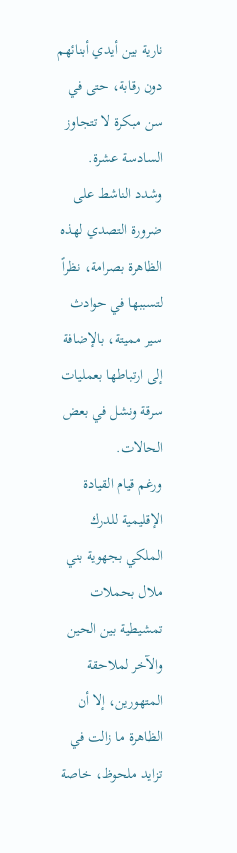نارية بين أيدي أبنائهم دون رقابة، حتى في سن مبكرة لا تتجاوز السادسة عشرة.
وشدد الناشط على ضرورة التصدي لهذه الظاهرة بصرامة، نظراً لتسببها في حوادث سير مميتة، بالإضافة إلى ارتباطها بعمليات سرقة ونشل في بعض الحالات.
ورغم قيام القيادة الإقليمية للدرك الملكي بجهوية بني ملال بحملات تمشيطية بين الحين والآخر لملاحقة المتهورين، إلا أن الظاهرة ما زالت في تزايد ملحوظ، خاصة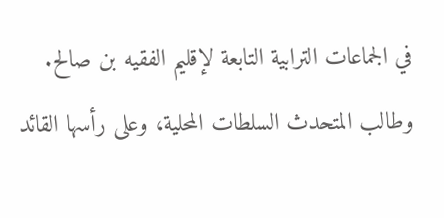في الجماعات الترابية التابعة لإقليم الفقيه بن صالح.
وطالب المتحدث السلطات المحلية، وعلى رأسها القائد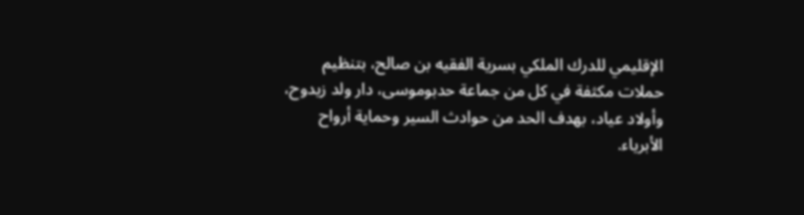الإقليمي للدرك الملكي بسرية الفقيه بن صالح، بتنظيم حملات مكثفة في كل من جماعة حدبوموسى، دار ولد زيدوح، وأولاد عياد، بهدف الحد من حوادث السير وحماية أرواح الأبرياء.